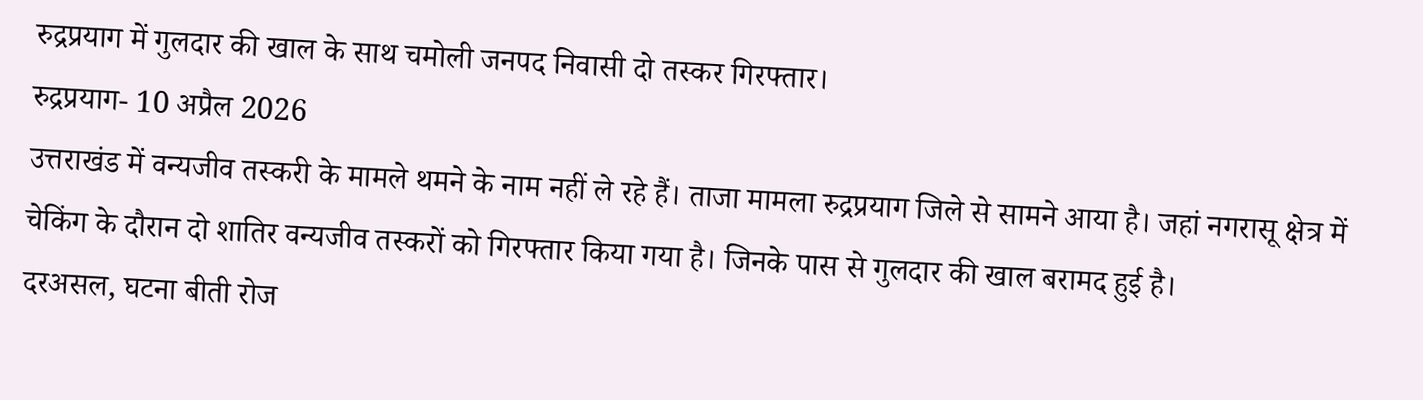रुद्रप्रयाग में गुलदार की खाल के साथ चमोली जनपद निवासी दो तस्कर गिरफ्तार।
रुद्रप्रयाग- 10 अप्रैल 2026
उत्तराखंड में वन्यजीव तस्करी के मामले थमने के नाम नहीं ले रहे हैं। ताजा मामला रुद्रप्रयाग जिले से सामने आया है। जहां नगरासू क्षेत्र में चेकिंग के दौरान दो शातिर वन्यजीव तस्करों को गिरफ्तार किया गया है। जिनके पास से गुलदार की खाल बरामद हुई है।
दरअसल, घटना बीती रोज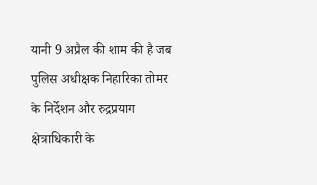यानी 9 अप्रैल की शाम की है जब पुलिस अधीक्षक निहारिका तोमर के निर्देशन और रुद्रप्रयाग क्षेत्राधिकारी के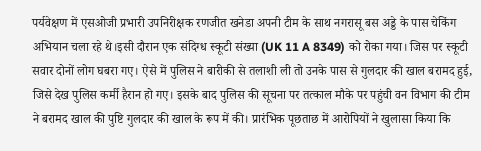पर्यवेक्षण में एसओजी प्रभारी उपनिरीक्षक रणजीत खनेडा अपनी टीम के साथ नगरासू बस अड्डे के पास चेकिंग अभियान चला रहे थे।इसी दौरान एक संदिग्ध स्कूटी संख्या (UK 11 A 8349) को रोका गया। जिस पर स्कूटी सवार दोनों लोग घबरा गए। ऐसे में पुलिस ने बारीकी से तलाशी ली तो उनके पास से गुलदार की खाल बरामद हुई, जिसे देख पुलिस कर्मी हैरान हो गए। इसके बाद पुलिस की सूचना पर तत्काल मौके पर पहुंची वन विभाग की टीम ने बरामद खाल की पुष्टि गुलदार की खाल के रूप में की। प्रारंभिक पूछताछ में आरोपियों ने खुलासा किया कि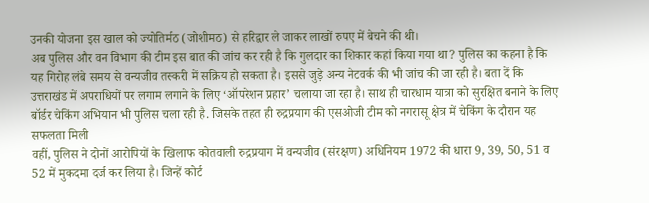उनकी योजना इस खाल को ज्योतिर्मठ (जोशीमठ) से हरिद्वार ले जाकर लाखों रुपए में बेचने की थी।
अब पुलिस और वन विभाग की टीम इस बात की जांच कर रही है कि गुलदार का शिकार कहां किया गया था? पुलिस का कहना है कि यह गिरोह लंबे समय से वन्यजीव तस्करी में सक्रिय हो सकता है। इससे जुड़े अन्य नेटवर्क की भी जांच की जा रही है। बता दें कि उत्तराखंड में अपराधियों पर लगाम लगाने के लिए ‘ऑपरेशन प्रहार’ चलाया जा रहा है। साथ ही चारधाम यात्रा को सुरक्षित बनाने के लिए बॉर्डर चेकिंग अभियान भी पुलिस चला रही है. जिसके तहत ही रुद्रप्रयाग की एसओजी टीम को नगरासू क्षेत्र में चेकिंग के दौरान यह सफलता मिली
वहीं, पुलिस ने दोनों आरोपियों के खिलाफ कोतवाली रुद्रप्रयाग में वन्यजीव (संरक्षण) अधिनियम 1972 की धारा 9, 39, 50, 51 व 52 में मुकदमा दर्ज कर लिया है। जिन्हें कोर्ट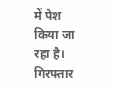में पेश किया जा रहा है। गिरफ्तार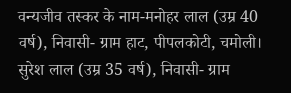वन्यजीव तस्कर के नाम-मनोहर लाल (उम्र 40 वर्ष), निवासी- ग्राम हाट, पीपलकोटी, चमोली। सुरेश लाल (उम्र 35 वर्ष), निवासी- ग्राम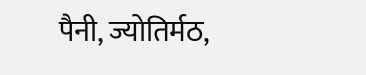पैनी, ज्योतिर्मठ,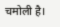चमोली है।